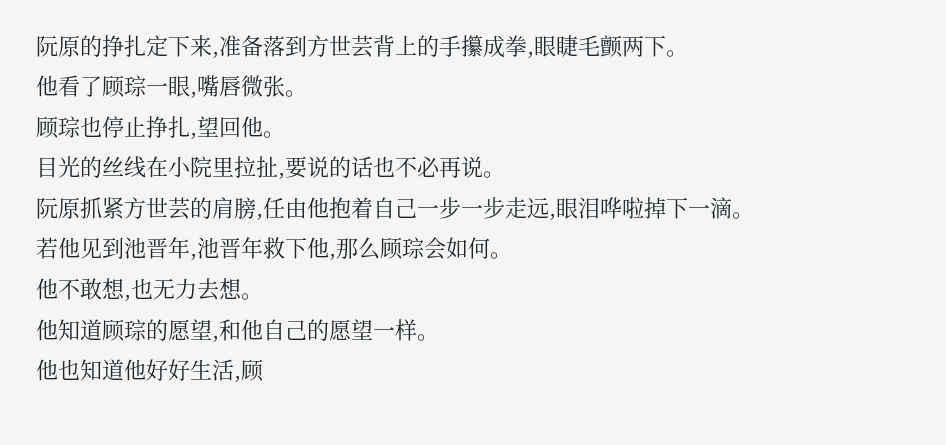阮原的挣扎定下来,准备落到方世芸背上的手攥成拳,眼睫毛颤两下。
他看了顾琮一眼,嘴唇微张。
顾琮也停止挣扎,望回他。
目光的丝线在小院里拉扯,要说的话也不必再说。
阮原抓紧方世芸的肩膀,任由他抱着自己一步一步走远,眼泪哗啦掉下一滴。
若他见到池晋年,池晋年救下他,那么顾琮会如何。
他不敢想,也无力去想。
他知道顾琮的愿望,和他自己的愿望一样。
他也知道他好好生活,顾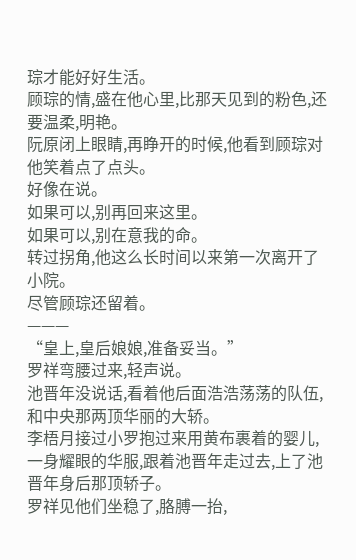琮才能好好生活。
顾琮的情,盛在他心里,比那天见到的粉色,还要温柔,明艳。
阮原闭上眼睛,再睁开的时候,他看到顾琮对他笑着点了点头。
好像在说。
如果可以,别再回来这里。
如果可以,别在意我的命。
转过拐角,他这么长时间以来第一次离开了小院。
尽管顾琮还留着。
———
“皇上,皇后娘娘,准备妥当。”
罗祥弯腰过来,轻声说。
池晋年没说话,看着他后面浩浩荡荡的队伍,和中央那两顶华丽的大轿。
李梧月接过小罗抱过来用黄布裹着的婴儿,一身耀眼的华服,跟着池晋年走过去,上了池晋年身后那顶轿子。
罗祥见他们坐稳了,胳膊一抬,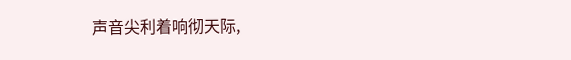声音尖利着响彻天际,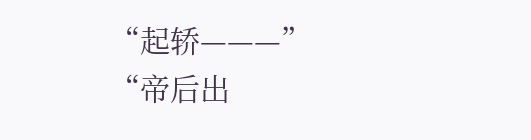“起轿———”
“帝后出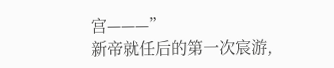宫———”
新帝就任后的第一次宸游,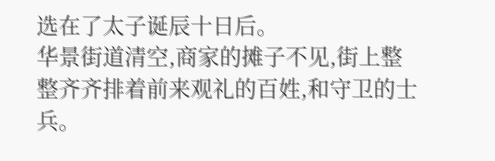选在了太子诞辰十日后。
华景街道清空,商家的摊子不见,街上整整齐齐排着前来观礼的百姓,和守卫的士兵。